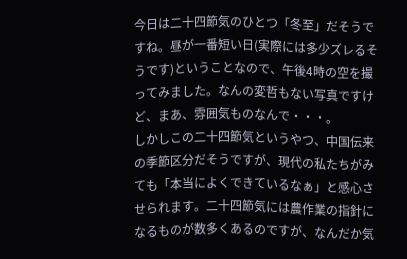今日は二十四節気のひとつ「冬至」だそうですね。昼が一番短い日(実際には多少ズレるそうです)ということなので、午後4時の空を撮ってみました。なんの変哲もない写真ですけど、まあ、雰囲気ものなんで・・・。
しかしこの二十四節気というやつ、中国伝来の季節区分だそうですが、現代の私たちがみても「本当によくできているなぁ」と感心させられます。二十四節気には農作業の指針になるものが数多くあるのですが、なんだか気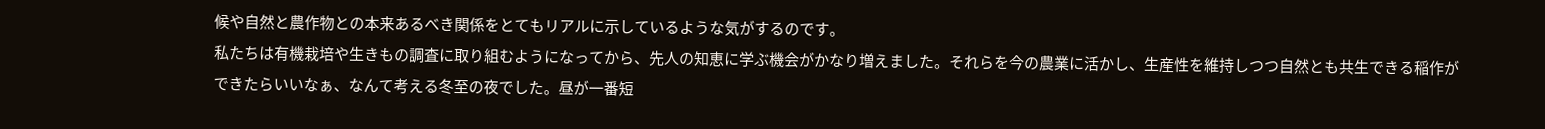候や自然と農作物との本来あるべき関係をとてもリアルに示しているような気がするのです。
私たちは有機栽培や生きもの調査に取り組むようになってから、先人の知恵に学ぶ機会がかなり増えました。それらを今の農業に活かし、生産性を維持しつつ自然とも共生できる稲作ができたらいいなぁ、なんて考える冬至の夜でした。昼が一番短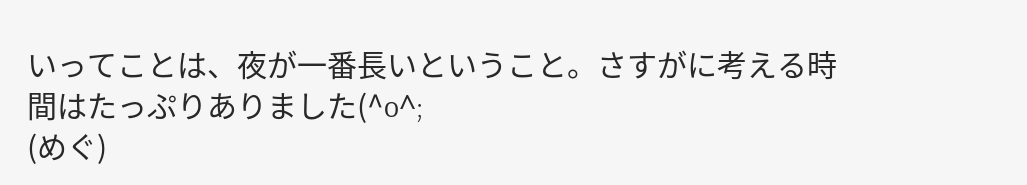いってことは、夜が一番長いということ。さすがに考える時間はたっぷりありました(^o^;
(めぐ)